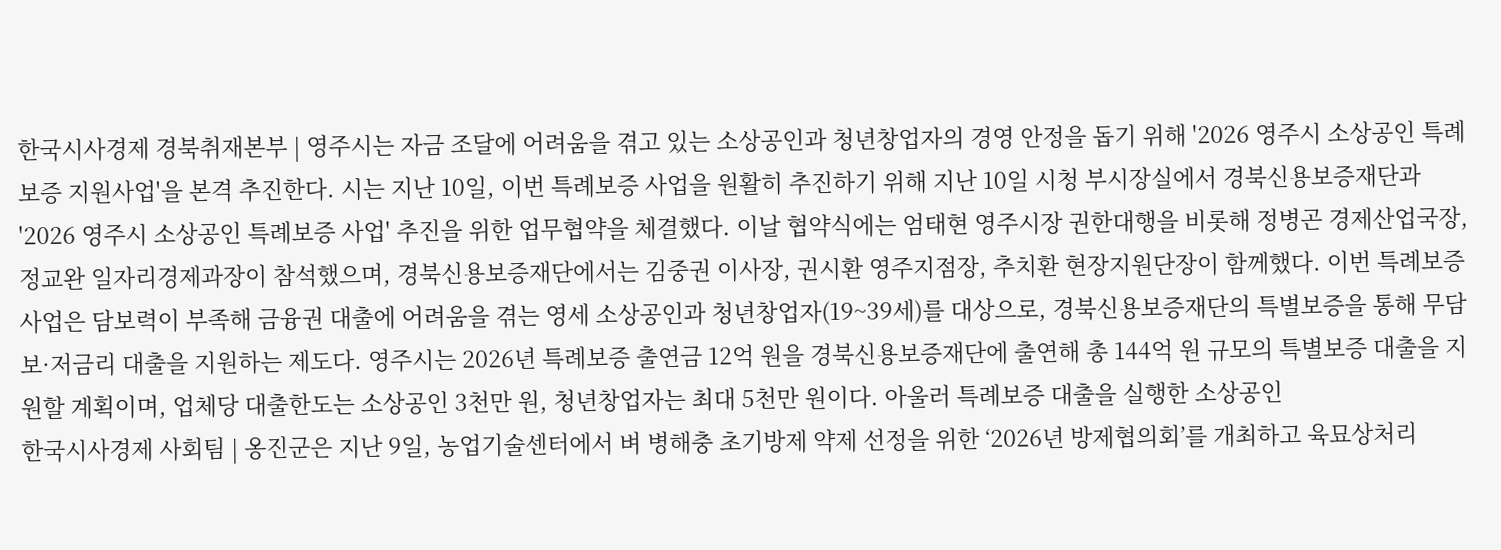한국시사경제 경북취재본부 | 영주시는 자금 조달에 어려움을 겪고 있는 소상공인과 청년창업자의 경영 안정을 돕기 위해 '2026 영주시 소상공인 특례보증 지원사업'을 본격 추진한다. 시는 지난 10일, 이번 특례보증 사업을 원활히 추진하기 위해 지난 10일 시청 부시장실에서 경북신용보증재단과 '2026 영주시 소상공인 특례보증 사업' 추진을 위한 업무협약을 체결했다. 이날 협약식에는 엄태현 영주시장 권한대행을 비롯해 정병곤 경제산업국장, 정교완 일자리경제과장이 참석했으며, 경북신용보증재단에서는 김중권 이사장, 권시환 영주지점장, 추치환 현장지원단장이 함께했다. 이번 특례보증 사업은 담보력이 부족해 금융권 대출에 어려움을 겪는 영세 소상공인과 청년창업자(19~39세)를 대상으로, 경북신용보증재단의 특별보증을 통해 무담보·저금리 대출을 지원하는 제도다. 영주시는 2026년 특례보증 출연금 12억 원을 경북신용보증재단에 출연해 총 144억 원 규모의 특별보증 대출을 지원할 계획이며, 업체당 대출한도는 소상공인 3천만 원, 청년창업자는 최대 5천만 원이다. 아울러 특례보증 대출을 실행한 소상공인
한국시사경제 사회팀 | 옹진군은 지난 9일, 농업기술센터에서 벼 병해충 초기방제 약제 선정을 위한 ‘2026년 방제협의회’를 개최하고 육묘상처리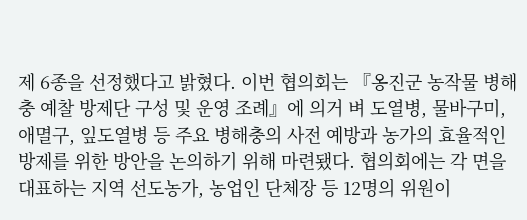제 6종을 선정했다고 밝혔다. 이번 협의회는 『옹진군 농작물 병해충 예찰 방제단 구성 및 운영 조례』에 의거 벼 도열병, 물바구미, 애멸구, 잎도열병 등 주요 병해충의 사전 예방과 농가의 효율적인 방제를 위한 방안을 논의하기 위해 마련됐다. 협의회에는 각 면을 대표하는 지역 선도농가, 농업인 단체장 등 12명의 위원이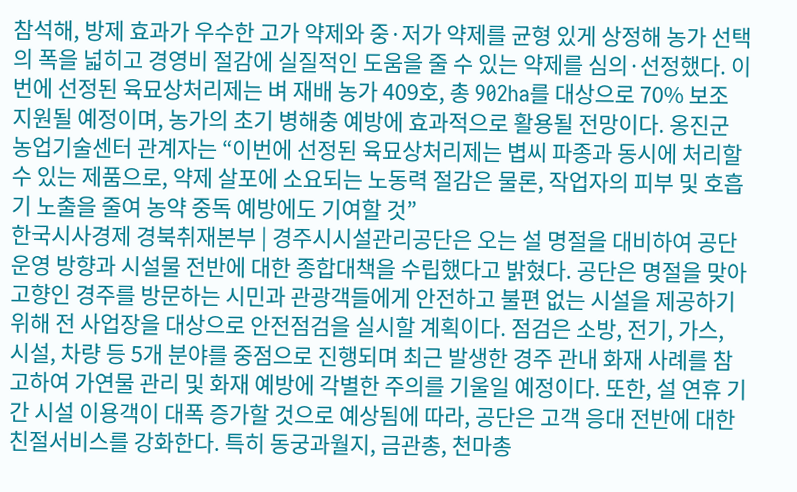참석해, 방제 효과가 우수한 고가 약제와 중·저가 약제를 균형 있게 상정해 농가 선택의 폭을 넓히고 경영비 절감에 실질적인 도움을 줄 수 있는 약제를 심의·선정했다. 이번에 선정된 육묘상처리제는 벼 재배 농가 409호, 총 902ha를 대상으로 70% 보조 지원될 예정이며, 농가의 초기 병해충 예방에 효과적으로 활용될 전망이다. 옹진군 농업기술센터 관계자는 “이번에 선정된 육묘상처리제는 볍씨 파종과 동시에 처리할 수 있는 제품으로, 약제 살포에 소요되는 노동력 절감은 물론, 작업자의 피부 및 호흡기 노출을 줄여 농약 중독 예방에도 기여할 것”
한국시사경제 경북취재본부 | 경주시시설관리공단은 오는 설 명절을 대비하여 공단 운영 방향과 시설물 전반에 대한 종합대책을 수립했다고 밝혔다. 공단은 명절을 맞아 고향인 경주를 방문하는 시민과 관광객들에게 안전하고 불편 없는 시설을 제공하기 위해 전 사업장을 대상으로 안전점검을 실시할 계획이다. 점검은 소방, 전기, 가스, 시설, 차량 등 5개 분야를 중점으로 진행되며 최근 발생한 경주 관내 화재 사례를 참고하여 가연물 관리 및 화재 예방에 각별한 주의를 기울일 예정이다. 또한, 설 연휴 기간 시설 이용객이 대폭 증가할 것으로 예상됨에 따라, 공단은 고객 응대 전반에 대한 친절서비스를 강화한다. 특히 동궁과월지, 금관총, 천마총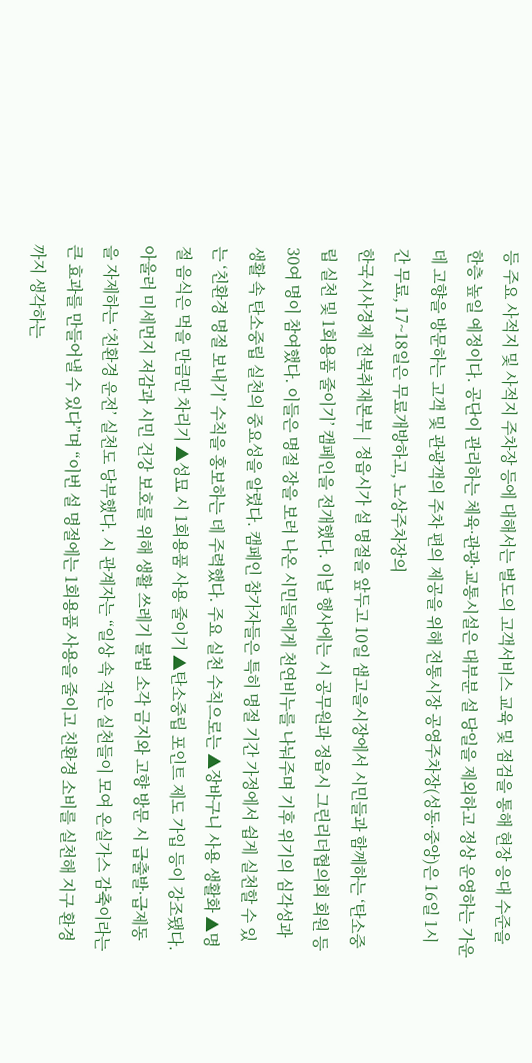등 주요 사적지 및 사적지 주차장 등에 대해서는 별도의 고객서비스 교육 및 점검을 통해 현장 응대 수준을 한층 높일 예정이다. 공단이 관리하는 체육·관광·교통시설은 대부분 설 당일을 제외하고 정상 운영하는 가운데 고향을 방문하는 고객 및 관광객의 주차 편의 제공을 위해 전통시장 공영주차장(성동·중앙)은 16일 1시간 무료, 17~18일은 무료개방하고, 노상주차장의
한국시사경제 전북취재본부 | 정읍시가 설 명절을 앞두고 10일 샘고을시장에서 시민들과 함께하는 ‘탄소중립 실천 및 1회용품 줄이기’ 캠페인을 전개했다. 이날 행사에는 시 공무원과 정읍시 그린리더협의회 회원 등 30여 명이 참여했다. 이들은 명절 장을 보러 나온 시민들에게 천연비누를 나눠주며 기후 위기의 심각성과 생활 속 탄소중립 실천의 중요성을 알렸다. 캠페인 참가자들은 특히 명절 기간 가정에서 쉽게 실천할 수 있는 ‘친환경 명절 보내기’ 수칙을 홍보하는 데 주력했다. 주요 실천 수칙으로는 ▲장바구니 사용 생활화 ▲명절 음식은 먹을 만큼만 차리기 ▲성묘 시 1회용품 사용 줄이기 ▲탄소중립 포인트 제도 가입 등이 강조됐다. 아울러 미세먼지 저감과 시민 건강 보호를 위해 생활 쓰레기 불법 소각 금지와 고향 방문 시 급출발·급제동을 자제하는 ‘친환경 운전’ 실천도 당부했다. 시 관계자는 “일상 속 작은 실천들이 모여 온실가스 감축이라는 큰 효과를 만들어낼 수 있다”며 “이번 설 명절에는 1회용품 사용을 줄이고 친환경 소비를 실천해 지구 환경까지 생각하는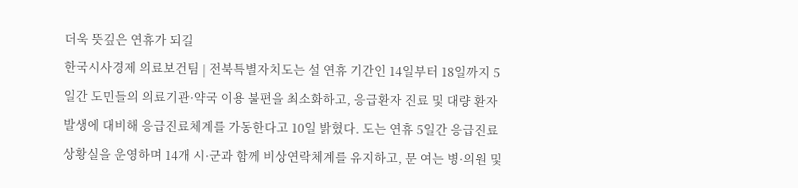더욱 뜻깊은 연휴가 되길
한국시사경제 의료보건팀 | 전북특별자치도는 설 연휴 기간인 14일부터 18일까지 5일간 도민들의 의료기관·약국 이용 불편을 최소화하고, 응급환자 진료 및 대량 환자 발생에 대비해 응급진료체계를 가동한다고 10일 밝혔다. 도는 연휴 5일간 응급진료상황실을 운영하며 14개 시·군과 함께 비상연락체계를 유지하고, 문 여는 병·의원 및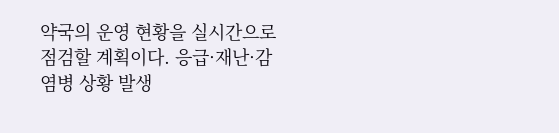약국의 운영 현황을 실시간으로 점검할 계획이다. 응급·재난·감염병 상황 발생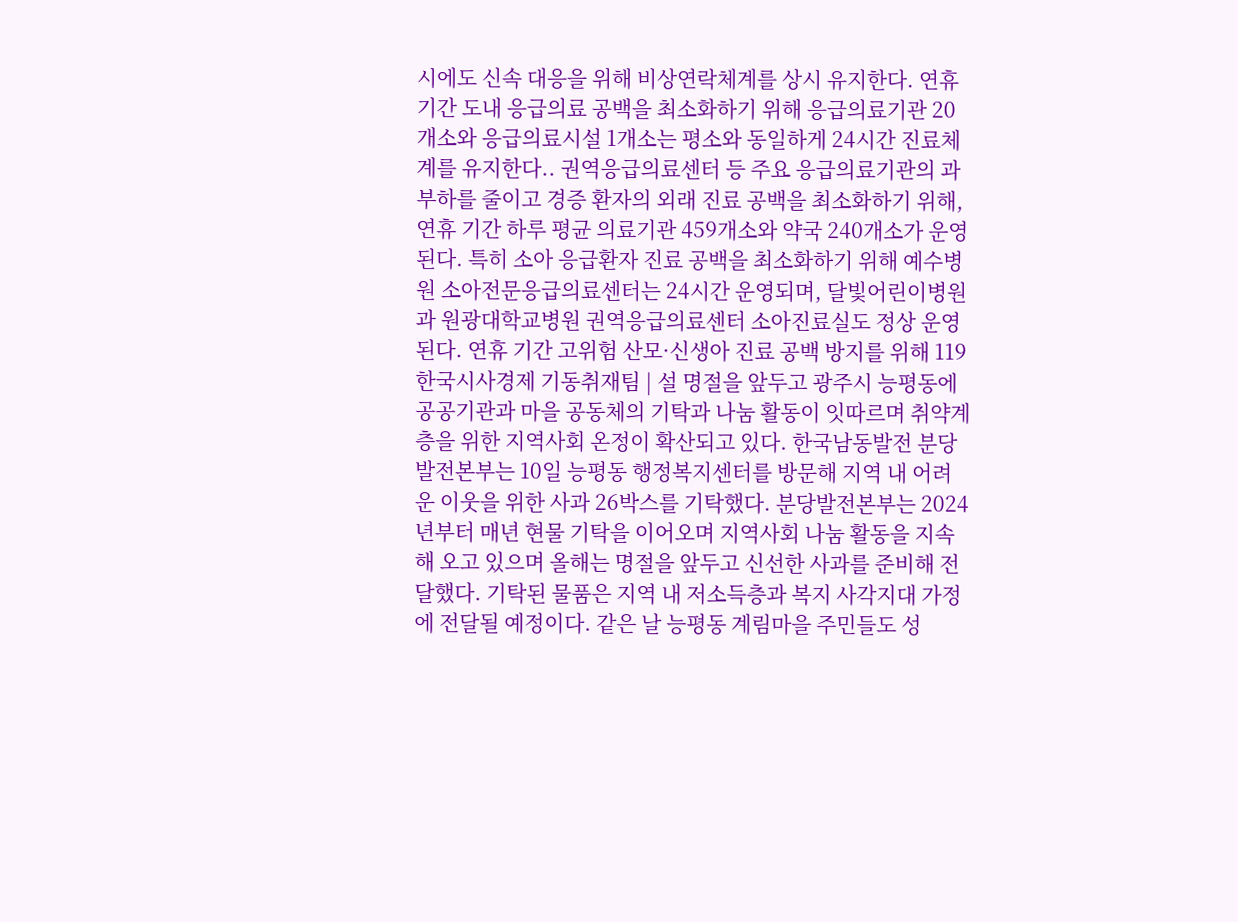시에도 신속 대응을 위해 비상연락체계를 상시 유지한다. 연휴 기간 도내 응급의료 공백을 최소화하기 위해 응급의료기관 20개소와 응급의료시설 1개소는 평소와 동일하게 24시간 진료체계를 유지한다.. 권역응급의료센터 등 주요 응급의료기관의 과부하를 줄이고 경증 환자의 외래 진료 공백을 최소화하기 위해, 연휴 기간 하루 평균 의료기관 459개소와 약국 240개소가 운영된다. 특히 소아 응급환자 진료 공백을 최소화하기 위해 예수병원 소아전문응급의료센터는 24시간 운영되며, 달빛어린이병원과 원광대학교병원 권역응급의료센터 소아진료실도 정상 운영된다. 연휴 기간 고위험 산모·신생아 진료 공백 방지를 위해 119
한국시사경제 기동취재팀 | 설 명절을 앞두고 광주시 능평동에 공공기관과 마을 공동체의 기탁과 나눔 활동이 잇따르며 취약계층을 위한 지역사회 온정이 확산되고 있다. 한국남동발전 분당발전본부는 10일 능평동 행정복지센터를 방문해 지역 내 어려운 이웃을 위한 사과 26박스를 기탁했다. 분당발전본부는 2024년부터 매년 현물 기탁을 이어오며 지역사회 나눔 활동을 지속해 오고 있으며 올해는 명절을 앞두고 신선한 사과를 준비해 전달했다. 기탁된 물품은 지역 내 저소득층과 복지 사각지대 가정에 전달될 예정이다. 같은 날 능평동 계림마을 주민들도 성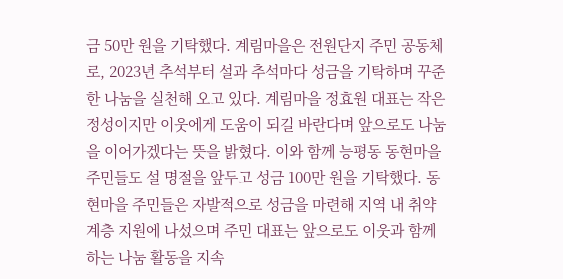금 50만 원을 기탁했다. 계림마을은 전원단지 주민 공동체로, 2023년 추석부터 설과 추석마다 성금을 기탁하며 꾸준한 나눔을 실천해 오고 있다. 계림마을 정효원 대표는 작은 정성이지만 이웃에게 도움이 되길 바란다며 앞으로도 나눔을 이어가겠다는 뜻을 밝혔다. 이와 함께 능평동 동현마을 주민들도 설 명절을 앞두고 성금 100만 원을 기탁했다. 동현마을 주민들은 자발적으로 성금을 마련해 지역 내 취약계층 지원에 나섰으며 주민 대표는 앞으로도 이웃과 함께하는 나눔 활동을 지속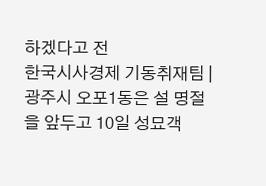하겠다고 전
한국시사경제 기동취재팀 | 광주시 오포1동은 설 명절을 앞두고 10일 성묘객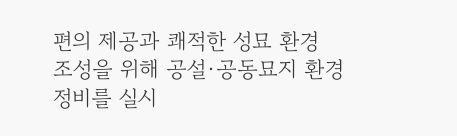편의 제공과 쾌적한 성묘 환경 조성을 위해 공설·공동묘지 환경정비를 실시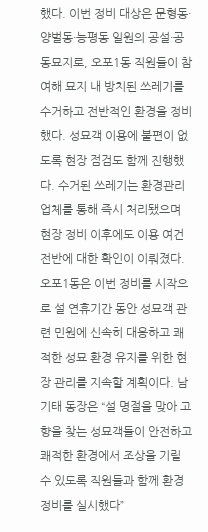했다. 이번 정비 대상은 문형동·양벌동·능평동 일원의 공설·공동묘지로, 오포1동 직원들이 참여해 묘지 내 방치된 쓰레기를 수거하고 전반적인 환경을 정비했다. 성묘객 이용에 불편이 없도록 현장 점검도 함께 진행했다. 수거된 쓰레기는 환경관리업체를 통해 즉시 처리됐으며 현장 정비 이후에도 이용 여건 전반에 대한 확인이 이뤄졌다. 오포1동은 이번 정비를 시작으로 설 연휴기간 동안 성묘객 관련 민원에 신속히 대응하고 쾌적한 성묘 환경 유지를 위한 현장 관리를 지속할 계획이다. 남기태 동장은 “설 명절을 맞아 고향을 찾는 성묘객들이 안전하고 쾌적한 환경에서 조상을 기릴 수 있도록 직원들과 함께 환경정비를 실시했다”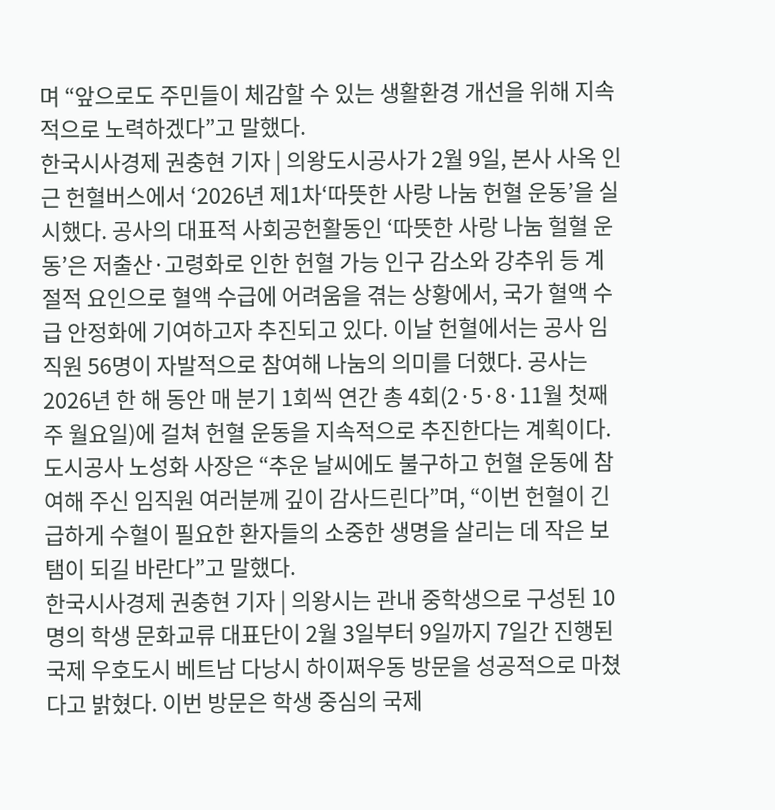며 “앞으로도 주민들이 체감할 수 있는 생활환경 개선을 위해 지속적으로 노력하겠다”고 말했다.
한국시사경제 권충현 기자 | 의왕도시공사가 2월 9일, 본사 사옥 인근 헌혈버스에서 ‘2026년 제1차‘따뜻한 사랑 나눔 헌혈 운동’을 실시했다. 공사의 대표적 사회공헌활동인 ‘따뜻한 사랑 나눔 헐혈 운동’은 저출산·고령화로 인한 헌혈 가능 인구 감소와 강추위 등 계절적 요인으로 혈액 수급에 어려움을 겪는 상황에서, 국가 혈액 수급 안정화에 기여하고자 추진되고 있다. 이날 헌혈에서는 공사 임직원 56명이 자발적으로 참여해 나눔의 의미를 더했다. 공사는 2026년 한 해 동안 매 분기 1회씩 연간 총 4회(2·5·8·11월 첫째 주 월요일)에 걸쳐 헌혈 운동을 지속적으로 추진한다는 계획이다. 도시공사 노성화 사장은 “추운 날씨에도 불구하고 헌혈 운동에 참여해 주신 임직원 여러분께 깊이 감사드린다”며, “이번 헌혈이 긴급하게 수혈이 필요한 환자들의 소중한 생명을 살리는 데 작은 보탬이 되길 바란다”고 말했다.
한국시사경제 권충현 기자 | 의왕시는 관내 중학생으로 구성된 10명의 학생 문화교류 대표단이 2월 3일부터 9일까지 7일간 진행된 국제 우호도시 베트남 다낭시 하이쩌우동 방문을 성공적으로 마쳤다고 밝혔다. 이번 방문은 학생 중심의 국제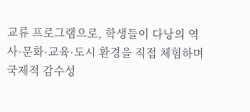교류 프로그램으로, 학생들이 다낭의 역사·문화·교육·도시 환경을 직접 체험하며 국제적 감수성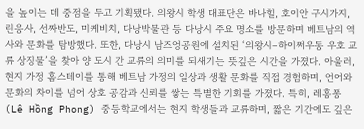을 높이는 데 중점을 두고 기획됐다. 의왕시 학생 대표단은 바나힐, 호이안 구시가지, 린응사, 선짜반도, 미케비치, 다낭박물관 등 다낭시 주요 명소를 방문하며 베트남의 역사와 문화를 탐방했다. 또한, 다낭시 남즈엉공원에 설치된 ‘의왕시–하이쩌우동 우호 교류 상징물’을 찾아 양 도시 간 교류의 의미를 되새기는 뜻깊은 시간을 가졌다. 아울러, 현지 가정 홈스테이를 통해 베트남 가정의 일상과 생활 문화를 직접 경험하며, 언어와 문화의 차이를 넘어 상호 공감과 신뢰를 쌓는 특별한 기회를 가졌다. 특히, 레홍퐁(Lê Hồng Phong) 중등학교에서는 현지 학생들과 교류하며, 짧은 기간에도 깊은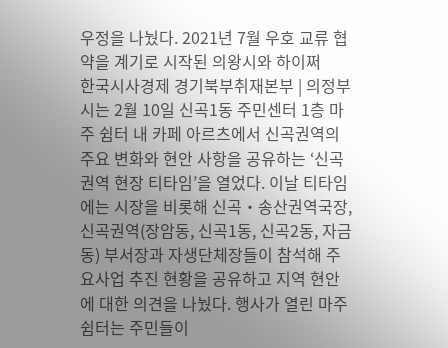우정을 나눴다. 2021년 7월 우호 교류 협약을 계기로 시작된 의왕시와 하이쩌
한국시사경제 경기북부취재본부 | 의정부시는 2월 10일 신곡1동 주민센터 1층 마주 쉼터 내 카페 아르츠에서 신곡권역의 주요 변화와 현안 사항을 공유하는 ‘신곡권역 현장 티타임’을 열었다. 이날 티타임에는 시장을 비롯해 신곡‧송산권역국장, 신곡권역(장암동, 신곡1동, 신곡2동, 자금동) 부서장과 자생단체장들이 참석해 주요사업 추진 현황을 공유하고 지역 현안에 대한 의견을 나눴다. 행사가 열린 마주 쉼터는 주민들이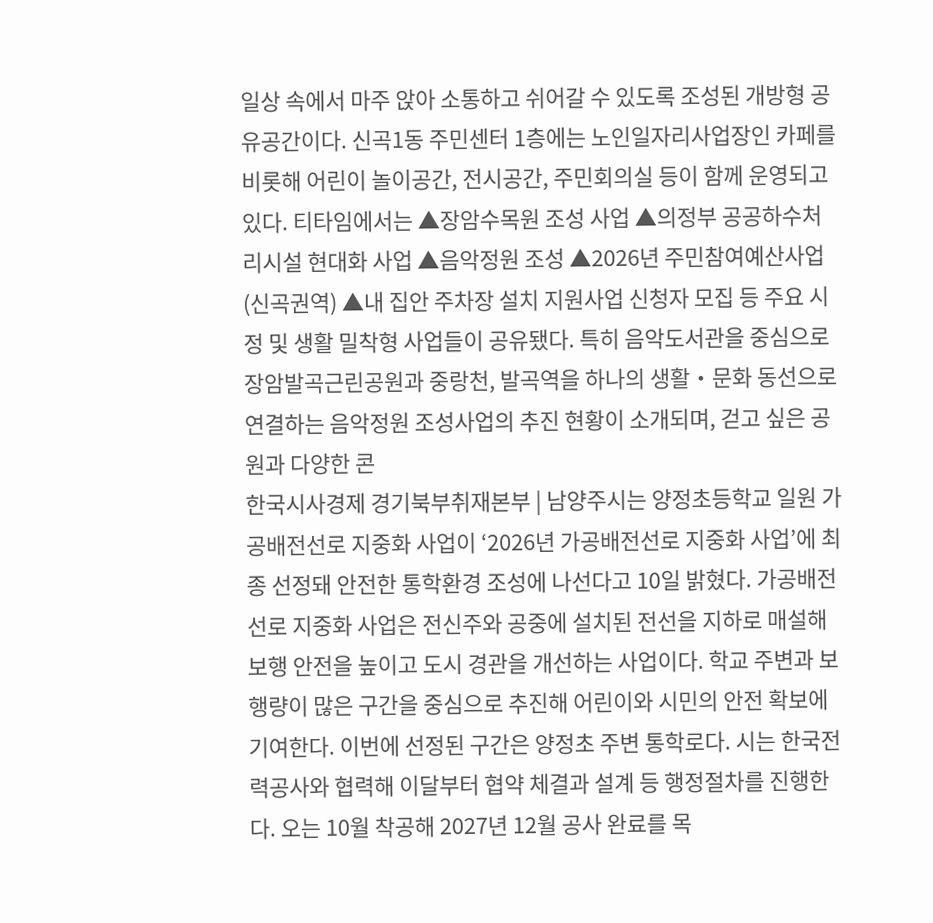일상 속에서 마주 앉아 소통하고 쉬어갈 수 있도록 조성된 개방형 공유공간이다. 신곡1동 주민센터 1층에는 노인일자리사업장인 카페를 비롯해 어린이 놀이공간, 전시공간, 주민회의실 등이 함께 운영되고 있다. 티타임에서는 ▲장암수목원 조성 사업 ▲의정부 공공하수처리시설 현대화 사업 ▲음악정원 조성 ▲2026년 주민참여예산사업(신곡권역) ▲내 집안 주차장 설치 지원사업 신청자 모집 등 주요 시정 및 생활 밀착형 사업들이 공유됐다. 특히 음악도서관을 중심으로 장암발곡근린공원과 중랑천, 발곡역을 하나의 생활‧문화 동선으로 연결하는 음악정원 조성사업의 추진 현황이 소개되며, 걷고 싶은 공원과 다양한 콘
한국시사경제 경기북부취재본부 | 남양주시는 양정초등학교 일원 가공배전선로 지중화 사업이 ‘2026년 가공배전선로 지중화 사업’에 최종 선정돼 안전한 통학환경 조성에 나선다고 10일 밝혔다. 가공배전선로 지중화 사업은 전신주와 공중에 설치된 전선을 지하로 매설해 보행 안전을 높이고 도시 경관을 개선하는 사업이다. 학교 주변과 보행량이 많은 구간을 중심으로 추진해 어린이와 시민의 안전 확보에 기여한다. 이번에 선정된 구간은 양정초 주변 통학로다. 시는 한국전력공사와 협력해 이달부터 협약 체결과 설계 등 행정절차를 진행한다. 오는 10월 착공해 2027년 12월 공사 완료를 목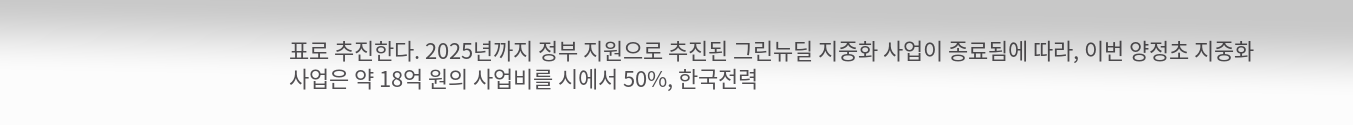표로 추진한다. 2025년까지 정부 지원으로 추진된 그린뉴딜 지중화 사업이 종료됨에 따라, 이번 양정초 지중화 사업은 약 18억 원의 사업비를 시에서 50%, 한국전력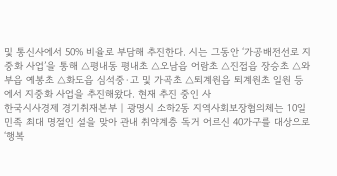및 통신사에서 50% 비율로 부담해 추진한다. 시는 그동안 ‘가공배전선로 지중화 사업’을 통해 △평내동 평내초 △오남읍 어람초 △진접읍 장승초 △와부읍 예봉초 △화도읍 심석중·고 및 가곡초 △퇴계원읍 퇴계원초 일원 등에서 지중화 사업을 추진해왔다. 현재 추진 중인 사
한국시사경제 경기취재본부 | 광명시 소하2동 지역사회보장협의체는 10일 민족 최대 명절인 설을 맞아 관내 취약계층 독거 어르신 40가구를 대상으로 ‘행복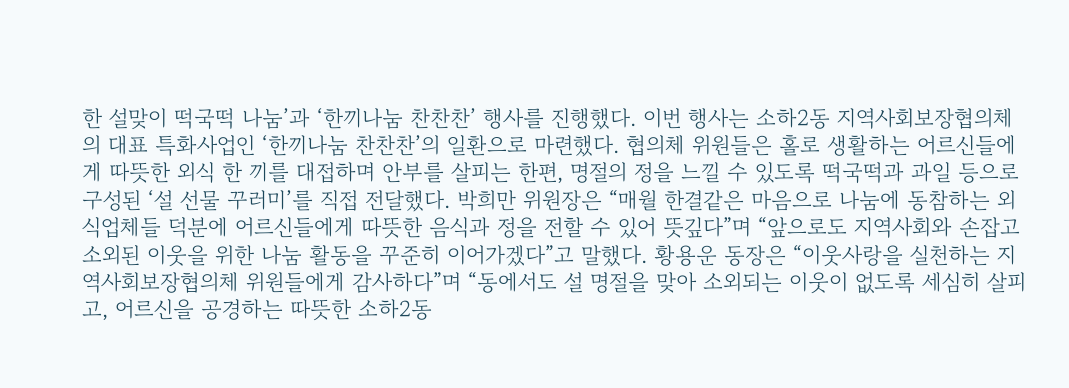한 설맞이 떡국떡 나눔’과 ‘한끼나눔 찬찬찬’ 행사를 진행했다. 이번 행사는 소하2동 지역사회보장협의체의 대표 특화사업인 ‘한끼나눔 찬찬찬’의 일환으로 마련했다. 협의체 위원들은 홀로 생활하는 어르신들에게 따뜻한 외식 한 끼를 대접하며 안부를 살피는 한편, 명절의 정을 느낄 수 있도록 떡국떡과 과일 등으로 구성된 ‘설 선물 꾸러미’를 직접 전달했다. 박희만 위원장은 “매월 한결같은 마음으로 나눔에 동참하는 외식업체들 덕분에 어르신들에게 따뜻한 음식과 정을 전할 수 있어 뜻깊다”며 “앞으로도 지역사회와 손잡고 소외된 이웃을 위한 나눔 활동을 꾸준히 이어가겠다”고 말했다. 황용운 동장은 “이웃사랑을 실천하는 지역사회보장협의체 위원들에게 감사하다”며 “동에서도 설 명절을 맞아 소외되는 이웃이 없도록 세심히 살피고, 어르신을 공경하는 따뜻한 소하2동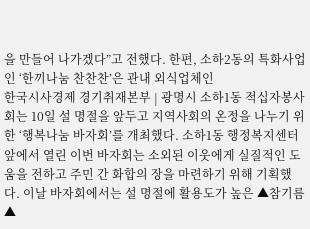을 만들어 나가겠다”고 전했다. 한편, 소하2동의 특화사업인 ‘한끼나눔 찬찬찬’은 관내 외식업체인
한국시사경제 경기취재본부 | 광명시 소하1동 적십자봉사회는 10일 설 명절을 앞두고 지역사회의 온정을 나누기 위한 ‘행복나눔 바자회’를 개최했다. 소하1동 행정복지센터 앞에서 열린 이번 바자회는 소외된 이웃에게 실질적인 도움을 전하고 주민 간 화합의 장을 마련하기 위해 기획했다. 이날 바자회에서는 설 명절에 활용도가 높은 ▲참기름 ▲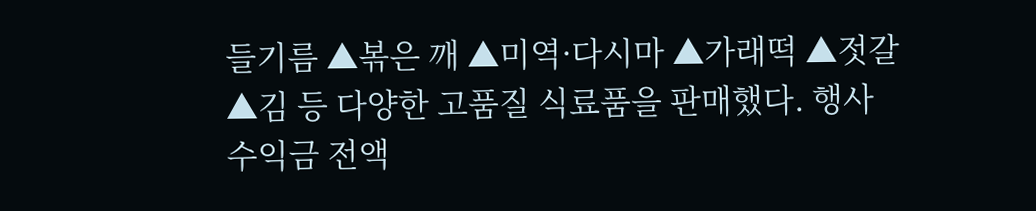들기름 ▲볶은 깨 ▲미역·다시마 ▲가래떡 ▲젓갈 ▲김 등 다양한 고품질 식료품을 판매했다. 행사 수익금 전액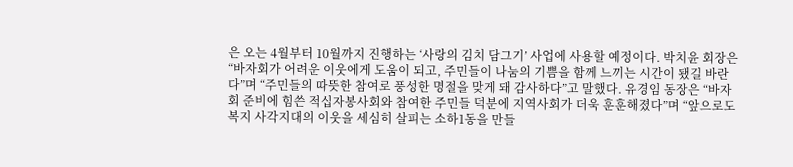은 오는 4월부터 10월까지 진행하는 ‘사랑의 김치 담그기’ 사업에 사용할 예정이다. 박치윤 회장은 “바자회가 어려운 이웃에게 도움이 되고, 주민들이 나눔의 기쁨을 함께 느끼는 시간이 됐길 바란다”며 “주민들의 따뜻한 참여로 풍성한 명절을 맞게 돼 감사하다”고 말했다. 유경임 동장은 “바자회 준비에 힘쓴 적십자봉사회와 참여한 주민들 덕분에 지역사회가 더욱 훈훈해졌다”며 “앞으로도 복지 사각지대의 이웃을 세심히 살피는 소하1동을 만들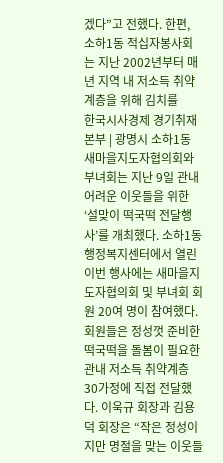겠다”고 전했다. 한편, 소하1동 적십자봉사회는 지난 2002년부터 매년 지역 내 저소득 취약계층을 위해 김치를
한국시사경제 경기취재본부 | 광명시 소하1동 새마을지도자협의회와 부녀회는 지난 9일 관내 어려운 이웃들을 위한 ‘설맞이 떡국떡 전달행사’를 개최했다. 소하1동 행정복지센터에서 열린 이번 행사에는 새마을지도자협의회 및 부녀회 회원 20여 명이 참여했다. 회원들은 정성껏 준비한 떡국떡을 돌봄이 필요한 관내 저소득 취약계층 30가정에 직접 전달했다. 이욱규 회장과 김용덕 회장은 “작은 정성이지만 명절을 맞는 이웃들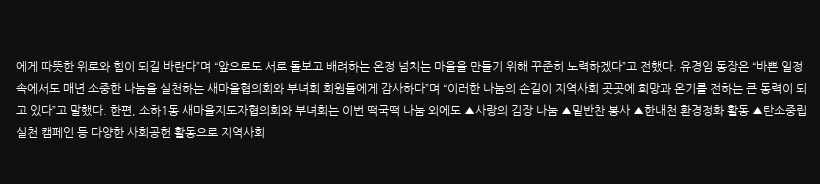에게 따뜻한 위로와 힘이 되길 바란다”며 “앞으로도 서로 돌보고 배려하는 온정 넘치는 마을을 만들기 위해 꾸준히 노력하겠다”고 전했다. 유경임 동장은 “바쁜 일정 속에서도 매년 소중한 나눔을 실천하는 새마을협의회와 부녀회 회원들에게 감사하다”며 “이러한 나눔의 손길이 지역사회 곳곳에 희망과 온기를 전하는 큰 동력이 되고 있다”고 말했다. 한편, 소하1동 새마을지도자협의회와 부녀회는 이번 떡국떡 나눔 외에도 ▲사랑의 김장 나눔 ▲밑반찬 봉사 ▲한내천 환경정화 활동 ▲탄소중립 실천 캠페인 등 다양한 사회공헌 활동으로 지역사회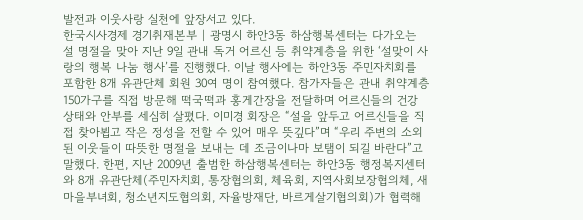발전과 이웃사랑 실천에 앞장서고 있다.
한국시사경제 경기취재본부 | 광명시 하안3동 하삼행복센터는 다가오는 설 명절을 맞아 지난 9일 관내 독거 어르신 등 취약계층을 위한 ‘설맞이 사랑의 행복 나눔 행사’를 진행했다. 이날 행사에는 하안3동 주민자치회를 포함한 8개 유관단체 회원 30여 명이 참여했다. 참가자들은 관내 취약계층 150가구를 직접 방문해 떡국떡과 홍게간장을 전달하며 어르신들의 건강 상태와 안부를 세심히 살폈다. 이미경 회장은 “설을 앞두고 어르신들을 직접 찾아뵙고 작은 정성을 전할 수 있어 매우 뜻깊다”며 “우리 주변의 소외된 이웃들이 따뜻한 명절을 보내는 데 조금이나마 보탬이 되길 바란다”고 말했다. 한편, 지난 2009년 출범한 하삼행복센터는 하안3동 행정복지센터와 8개 유관단체(주민자치회, 통장협의회, 체육회, 지역사회보장협의체, 새마을부녀회, 청소년지도협의회, 자율방재단, 바르게살기협의회)가 협력해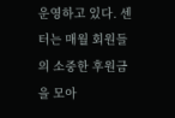운영하고 있다. 센터는 매월 회원들의 소중한 후원금을 모아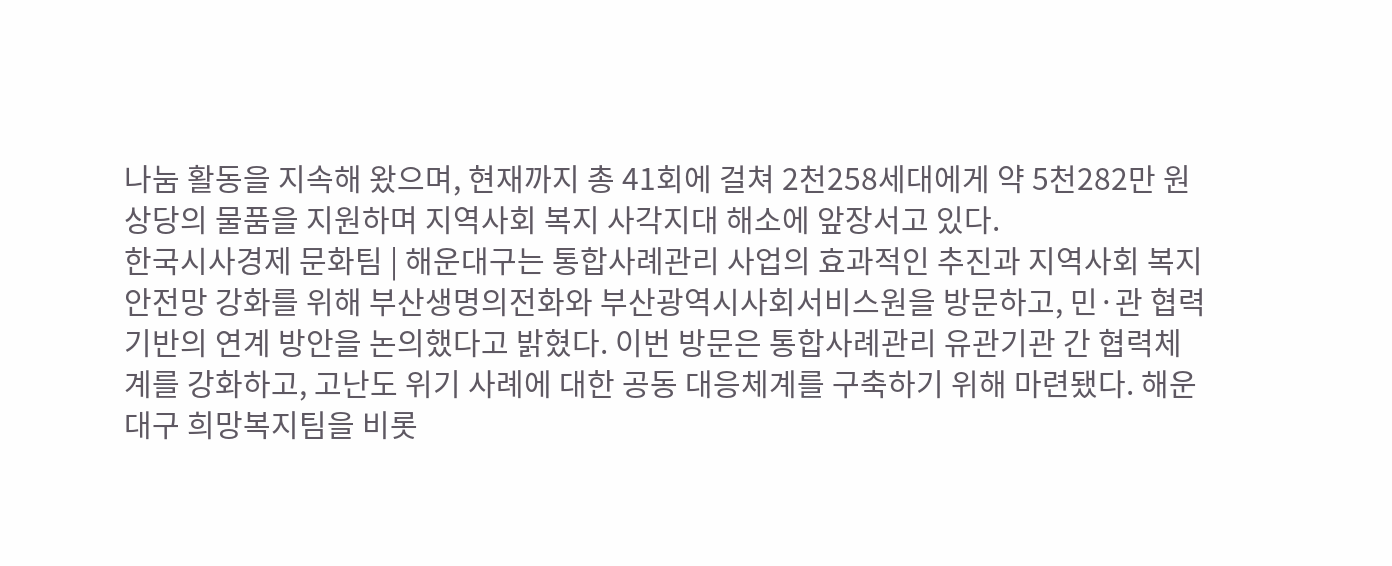나눔 활동을 지속해 왔으며, 현재까지 총 41회에 걸쳐 2천258세대에게 약 5천282만 원 상당의 물품을 지원하며 지역사회 복지 사각지대 해소에 앞장서고 있다.
한국시사경제 문화팀 | 해운대구는 통합사례관리 사업의 효과적인 추진과 지역사회 복지안전망 강화를 위해 부산생명의전화와 부산광역시사회서비스원을 방문하고, 민·관 협력 기반의 연계 방안을 논의했다고 밝혔다. 이번 방문은 통합사례관리 유관기관 간 협력체계를 강화하고, 고난도 위기 사례에 대한 공동 대응체계를 구축하기 위해 마련됐다. 해운대구 희망복지팀을 비롯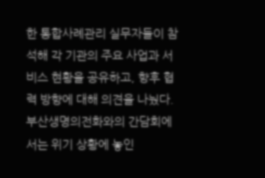한 통합사례관리 실무자들이 참석해 각 기관의 주요 사업과 서비스 현황을 공유하고, 향후 협력 방향에 대해 의견을 나눴다. 부산생명의전화와의 간담회에서는 위기 상황에 놓인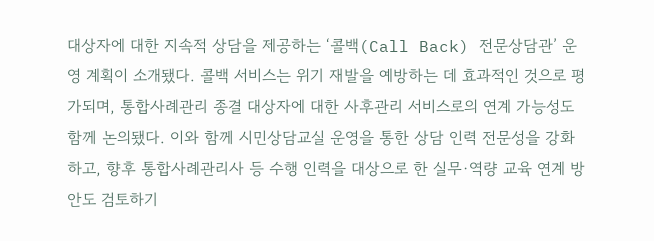대상자에 대한 지속적 상담을 제공하는 ‘콜백(Call Back) 전문상담관’ 운영 계획이 소개됐다. 콜백 서비스는 위기 재발을 예방하는 데 효과적인 것으로 평가되며, 통합사례관리 종결 대상자에 대한 사후관리 서비스로의 연계 가능성도 함께 논의됐다. 이와 함께 시민상담교실 운영을 통한 상담 인력 전문성을 강화하고, 향후 통합사례관리사 등 수행 인력을 대상으로 한 실무·역량 교육 연계 방안도 검토하기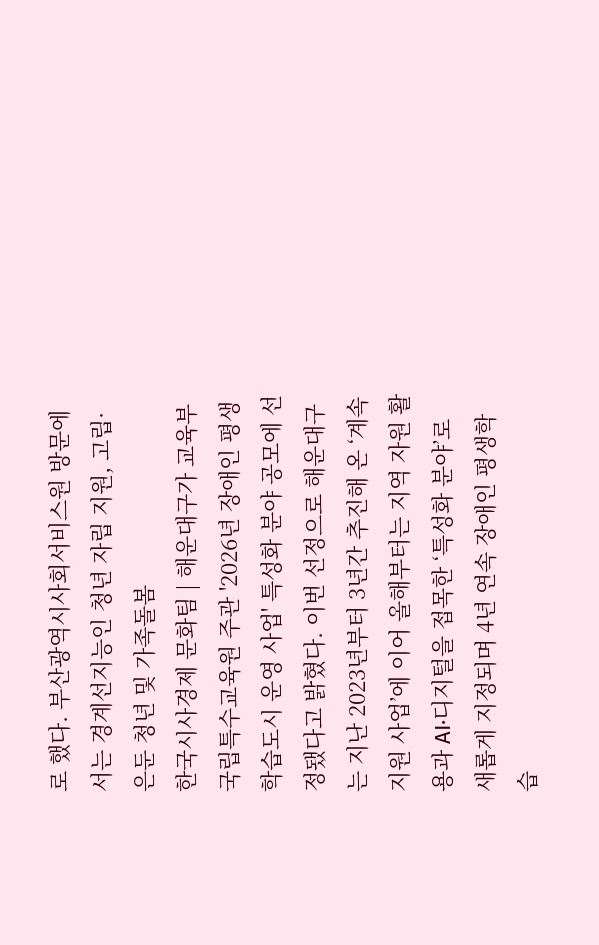로 했다. 부산광역시사회서비스원 방문에서는 경계선지능인 청년 자립 지원, 고립·은둔 청년 및 가족돌봄
한국시사경제 문화팀 | 해운대구가 교육부 국립특수교육원 주관 '2026년 장애인 평생학습도시 운영 사업' 특성화 분야 공모에 선정됐다고 밝혔다. 이번 선정으로 해운대구는 지난 2023년부터 3년간 추진해 온 ‘계속 지원 사업’에 이어 올해부터는 지역 자원 활용과 AI·디지털을 접목한 ‘특성화 분야’로 새롭게 지정되며 4년 연속 장애인 평생학습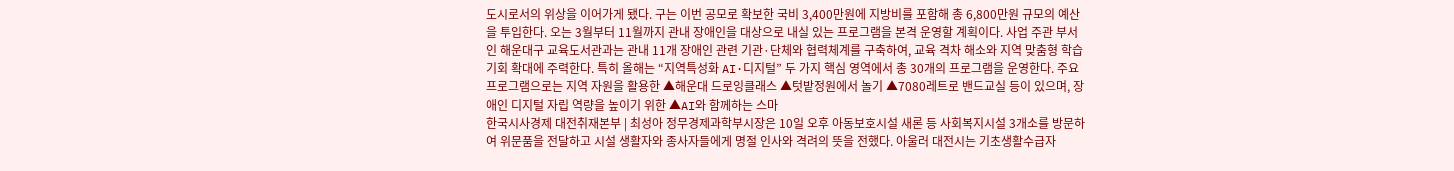도시로서의 위상을 이어가게 됐다. 구는 이번 공모로 확보한 국비 3,400만원에 지방비를 포함해 총 6,800만원 규모의 예산을 투입한다. 오는 3월부터 11월까지 관내 장애인을 대상으로 내실 있는 프로그램을 본격 운영할 계획이다. 사업 주관 부서인 해운대구 교육도서관과는 관내 11개 장애인 관련 기관·단체와 협력체계를 구축하여, 교육 격차 해소와 지역 맞춤형 학습 기회 확대에 주력한다. 특히 올해는 “지역특성화 AI·디지털” 두 가지 핵심 영역에서 총 30개의 프로그램을 운영한다. 주요 프로그램으로는 지역 자원을 활용한 ▲해운대 드로잉클래스 ▲텃밭정원에서 놀기 ▲7080레트로 밴드교실 등이 있으며, 장애인 디지털 자립 역량을 높이기 위한 ▲AI와 함께하는 스마
한국시사경제 대전취재본부 | 최성아 정무경제과학부시장은 10일 오후 아동보호시설 새론 등 사회복지시설 3개소를 방문하여 위문품을 전달하고 시설 생활자와 종사자들에게 명절 인사와 격려의 뜻을 전했다. 아울러 대전시는 기초생활수급자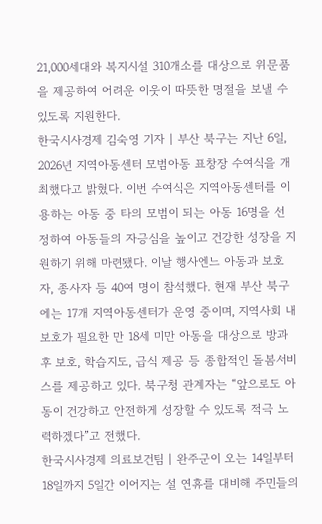21,000세대와 복지시설 310개소를 대상으로 위문품을 제공하여 어려운 이웃이 따뜻한 명절을 보낼 수 있도록 지원한다.
한국시사경제 김숙영 기자 | 부산 북구는 지난 6일, 2026년 지역아동센터 모범아동 표창장 수여식을 개최했다고 밝혔다. 이번 수여식은 지역아동센터를 이용하는 아동 중 타의 모범이 되는 아동 16명을 선정하여 아동들의 자긍심을 높이고 건강한 성장을 지원하기 위해 마련됐다. 이날 행사엔느 아동과 보호자, 종사자 등 40여 명이 참석했다. 현재 부산 북구에는 17개 지역아동센터가 운영 중이며, 지역사회 내 보호가 필요한 만 18세 미만 아동을 대상으로 방과 후 보호, 학습지도, 급식 제공 등 종합적인 돌봄서비스를 제공하고 있다. 북구청 관계자는 “앞으로도 아동이 건강하고 안전하게 성장할 수 있도록 적극 노력하겠다”고 전했다.
한국시사경제 의료보건팀 | 완주군이 오는 14일부터 18일까지 5일간 이어지는 설 연휴를 대비해 주민들의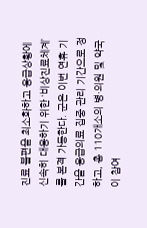진료 불편을 최소화하고 응급상황에 신속히 대응하기 위한 ‘비상진료체계’를 본격 가동한다. 군은 이번 연휴 기간을 응급의료 집중 관리 기간으로 정하고, 총 110개소의 병·의원 및 약국이 참여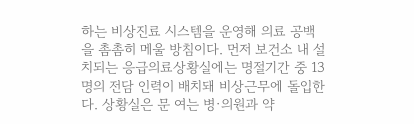하는 비상진료 시스템을 운영해 의료 공백을 촘촘히 메울 방침이다. 먼저 보건소 내 설치되는 응급의료상황실에는 명절기간 중 13명의 전담 인력이 배치돼 비상근무에 돌입한다. 상황실은 문 여는 병·의원과 약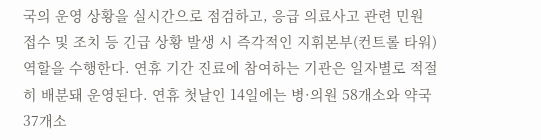국의 운영 상황을 실시간으로 점검하고, 응급 의료사고 관련 민원 접수 및 조치 등 긴급 상황 발생 시 즉각적인 지휘본부(컨트롤 타워) 역할을 수행한다. 연휴 기간 진료에 참여하는 기관은 일자별로 적절히 배분돼 운영된다. 연휴 첫날인 14일에는 병·의원 58개소와 약국 37개소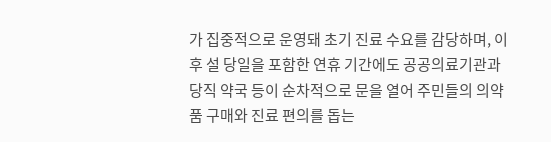가 집중적으로 운영돼 초기 진료 수요를 감당하며, 이후 설 당일을 포함한 연휴 기간에도 공공의료기관과 당직 약국 등이 순차적으로 문을 열어 주민들의 의약품 구매와 진료 편의를 돕는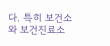다. 특히 보건소와 보건진료소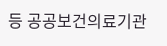등 공공보건의료기관